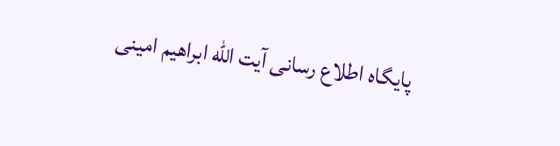پایگاه اطلاع رسانی آیت الله ابراهیم امینی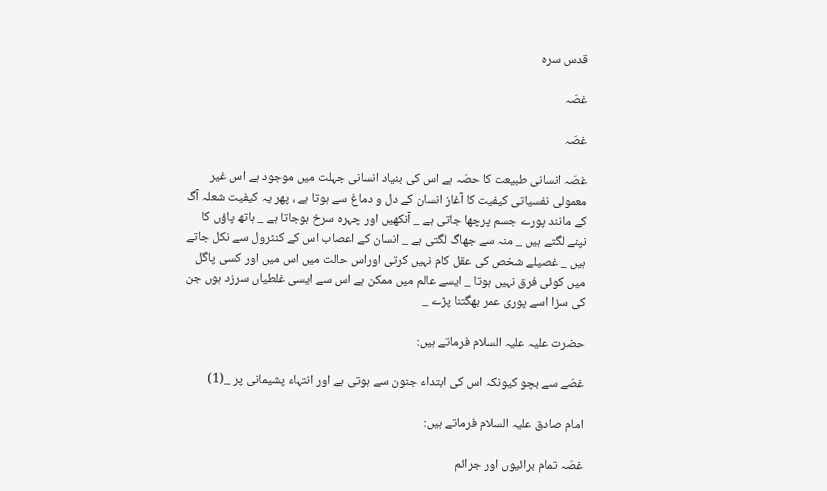قدس سره

غصّہ

غصّہ

غصّہ انسانى طبیعت کا حصّہ ہے اس کى بنیاد انسانى جہلت میں موجود ہے اس غیر معمولى نفسیاتى کیفیت کا آغاز انسان کے دل و دماغ سے ہوتا ہے ، پھر یہ کیفیت شعلہ آگ کے مانند پورے جسم پرچھا جاتى ہے _ آنکھیں اور چہرہ سرخ ہوجاتا ہے _ ہاتھ پاؤں کا نپنے لگتے ہیں _ منہ سے جھاگ لگتى ہے _ انسان کے اعصاب اس کے کنٹرول سے نکل جاتے ہیں _ غصیلے شخص کى عقل کام نہیں کرتى اوراس حالت میں اس میں اور کسى پاگل میں کوئی فرق نہیں ہوتا _ ایسے عالم میں ممکن ہے اس سے ایسى غلطیاں سرزد ہوں جن کى سزا اسے پورى عمر بھگتنا پڑے _

حضرت علیہ علیہ السلام فرماتے ہیں:

غصّے سے بچو کیونکہ اس کى ابتداء جنون سے ہوتى ہے اور انتہاء پشیمانى پر _(1)

امام صادق علیہ السلام فرماتے ہیں:

غصّہ تمام برائیوں اور جرائم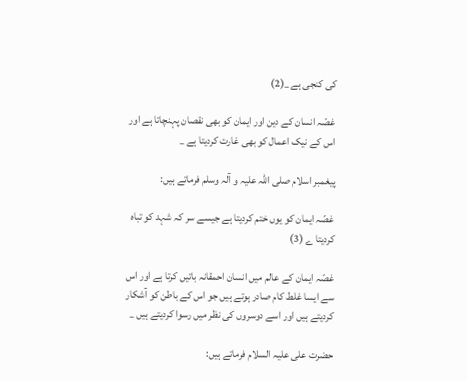کى کنجى ہے _(2)

غصّہ انسان کے دین اور ایمان کو بھى نقصان پہنچاتا ہے اور اس کے نیک اعمال کو بھى غارت کردیتا ہے _

پیغمبر اسلام صلى اللہ علیہ و آلہ وسلم فرماتے ہیں:

غصّہ ایمان کو یوں ختم کردیتا ہے جیسے سر کہ شہد کو تباہ کردیتا ے (3)

غصّہ ایمان کے عالم میں انسان احمقانہ باتیں کرتا ہے اور اس سے ایسا غلط کام صادر ہوتے ہیں جو اس کے باطن کو آشکار کردیتے ہیں اور اسے دوسروں کى نظر میں رسوا کردیتے ہیں _

حضرت على علیہ السلام فرماتے ہیں: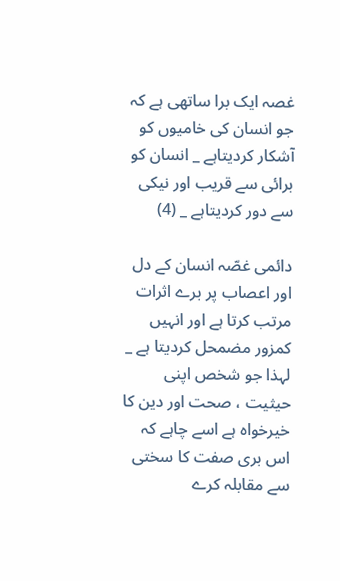غصہ ایک برا ساتھى ہے کہ جو انسان کى خامیوں کو آشکار کردیتاہے _ انسان کو برائی سے قریب اور نیکى سے دور کردیتاہے _ (4)

دائمى غصّہ انسان کے دل اور اعصاب پر برے اثرات مرتب کرتا ہے اور انہیں کمزور مضمحل کردیتا ہے _ لہذا جو شخص اپنى حیثیت ، صحت اور دین کا خیرخواہ ہے اسے چاہے کہ اس برى صفت کا سختى سے مقابلہ کرے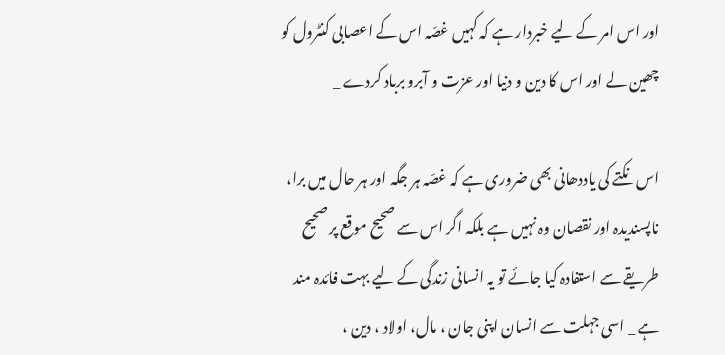اور اس امر کے لیے خبردار ہے کہ کہیں غصّہ اس کے اعصابى کنٹرول کو چھین لے اور اس کا دین و دنیا اور عزت و آبرو برباد کردے _

اس نکتے کى یاددھانى بھى ضرورى ہے کہ غصّہ ہر جگہ اور ہر حال میں برا، ناپسندیدہ اور نقصان وہ نہیں ہے بلکہ اگر اس سے صحیح موقع پر صحیح طریقے سے استفادہ کیا جائے تو یہ انسانى زندگى کے لیے بہت فائدہ مند ہے _ اسى جہلت سے انسان اپنى جان ، مال، اولاد ، دین ،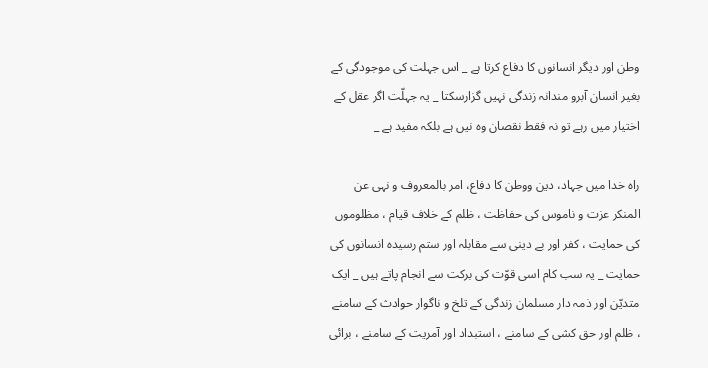وطن اور دیگر انسانوں کا دفاع کرتا ہے _ اس جہلت کى موجودگى کے بغیر انسان آبرو مندانہ زندگى نہیں گزارسکتا _ یہ جہلّت اگر عقل کے اختیار میں رہے تو نہ فقط نقصان وہ نیں ہے بلکہ مفید ہے _

راہ خدا میں جہاد، دین ووطن کا دفاع، امر بالمعروف و نہى عن المنکر عزت و ناموس کى حفاظت ، ظلم کے خلاف قیام ، مظلوموں کى حمایت ، کفر اور بے دینى سے مقابلہ اور ستم رسیدہ انسانوں کى حمایت _ یہ سب کام اسى قوّت کى برکت سے انجام پاتے ہیں _ ایک متدیّن اور ذمہ دار مسلمان زندگى کے تلخ و ناگوار حوادث کے سامنے ، ظلم اور حق کشى کے سامنے ، استبداد اور آمریت کے سامنے ، برائی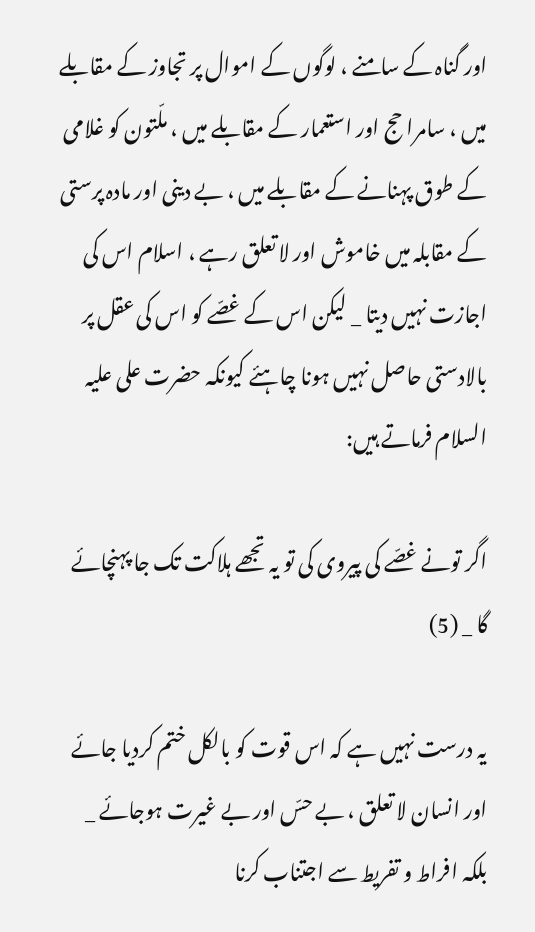اور گناہ کے سامنے ، لوگوں کے اموال پر تجاوز کے مقابلے میں ، سامرا حج اور استعمار کے مقابلے میں ، ملّتون کو غلامى کے طوق پہنانے کے مقابلے میں ، بے دینى اور مادہ پرستى کے مقابلہ میں خاموش اور لا تعلق رہے ، اسلام اس کى اجازت نہیں دیتا _ لیکن اس کے غصّے کو اس کى عقل پر بالادستى حاصل نہیں ہونا چاہئے کیونکہ حضرت على علیہ السلام فرماتے ہیں:

اگر تونے غصّے کى پیروى کى تو یہ تجھے ہلاکت تک جا پہنچائے گا _ (5)

یہ درست نہیں ہے کہ اس قوت کو بالکل ختم کردیا جائے اور انسان لا تعلق ، بے حسّ اور بے غیرت ہوجائے _ بلکہ افراط و تفریط سے اجتناب کرنا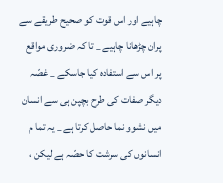چاہیے اور اس قوت کو صحیح طریقے سے پران چڑھانا چاہیے _ تا کہ ضرورى مواقع پر اس سے استفادہ کیا جاسکے _ غصّہ دیگر صفات کى طرح بچپن ہى سے انسان میں نشوو نما حاصل کرتا ہے _ یہ تما م انسانوں کى سرشت کا حصّہ ہے لیکن ،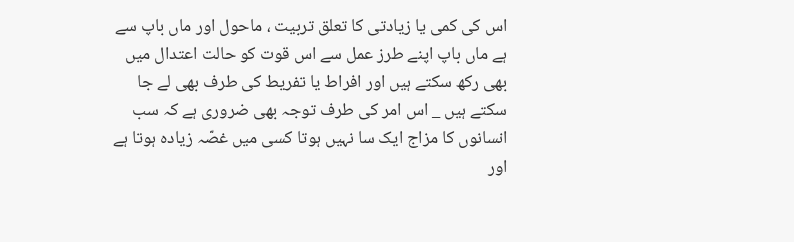اس کى کمى یا زیادتى کا تعلق تربیت ، ماحول اور ماں باپ سے ہے ماں باپ اپنے طرز عمل سے اس قوت کو حالت اعتدال میں بھى رکھ سکتے ہیں اور افراط یا تفریط کى طرف بھى لے جا سکتے ہیں _ اس امر کى طرف توجہ بھى ضرورى ہے کہ سب انسانوں کا مزاج ایک سا نہیں ہوتا کسى میں غصّہ زیادہ ہوتا ہے اور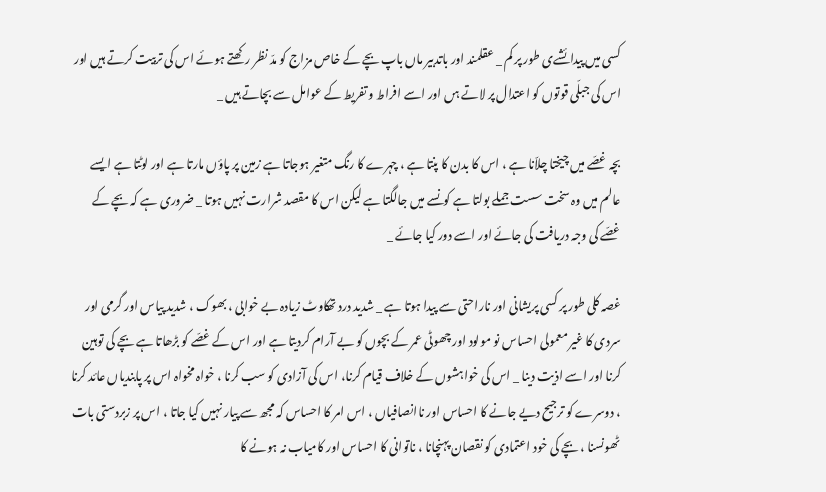کسى میں پیدائشےى طور پر کم _ عقلمند اور باتدبیر ماں باپ بچے کے خاص مزاج کو مدّ نظر رکھتے ہوئے اس کى تربیت کرتے ہیں اور اس کى جبلّى قوتوں کو اعتدال پر لاتے ہں اور اسے افراط و تفریط کے عوامل سے بچاتے ہیں _

بچہ غصّے میں چیختا چلاّنا ہے ، اس کا بدن کا پنتا ہے ، چہرے کا رنگ متغیر ہوجاتا ہے زمین پر پاؤں مارتا ہے اور لوٹتا ہے ایسے عالم میں وہ سخت سست جملے بولتا ہے کونسے میں جالگتا ہے لیکن اس کا مقصد شرارت نہیں ہوتا _ ضرورى ہے کہ بچے کے غصّے کى وجہ دریافت کى جائے اور اسے دور کیا جائے _

غصہ کلى طور پر کسى پریشانى اور ناراحتى سے پیدا ہوتا ہے _ شدید درد تھکاوٹ زیادہ بے خوابى ، بھوک ، شدید پیاس اور گرمى اور سردى کا غیر معمولى احساس نو مولود اور چھوٹى عمر کے بچوں کو بے آرام کردیتا ہے اور اس کے غصّے کو بڑھاتا ہے بچے کى توہین کرنا اور اسے اذیت دینا _ اس کى خواہشوں کے خلاف قیام کرنا، اس کى آزادى کو سب کرنا ، خواہ مخواہ اس پر پابندیاں عائد کرنا ، دوسرے کو ترجیح دیے جانے کا احساس اور ناانصافیاں ، اس امر کا احساس کہ مجھ سے پیار نہیں کیا جاتا ، اس پر زبردستى بات ٹھونسنا ، بچے کى خود اعتمادى کو نقصان پہنچانا ، ناتوانى کا احساس اور کامیاب نہ ہونے کا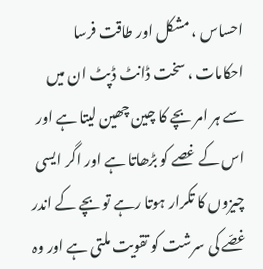احساس ، مشکل اور طاقت فرسا احکامات ، سخت ڈانٹ ڈپٹ ان میں سے ہر امر بچے کا چین چھین لیتا ہے اور اس کے غصے کو بڑھاتا ہے اور اگر ایسى چیزوں کا تکرار ہوتا رہے تو بچے کے اندر غصّے کى سرشت کو تقویت ملتى ہے اور وہ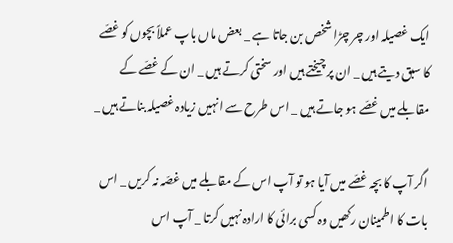ایک غصیلہ اور چر چڑا شخص بن جاتا ہے _ بعض ماں باپ عملاً بچوں کو غصّے کا سبق دیتے ہیں _ ان پر چیختے ہیں اور سختى کرتے ہیں _ ان کے غصّے کے مقابلے میں غصّے ہو جاتے ہیں _ اس طرح سے انہیں زیادہ غصیلہ بناتے ہیں _

اگر آپ کا بچہ غصّے میں آیا ہو تو آپ اس کے مقابلے میں غصّہ نہ کریں _ اس بات کا اطمینان رکھیں وہ کسى برائی کا ارادہ نہیں کرتا _ آپ اس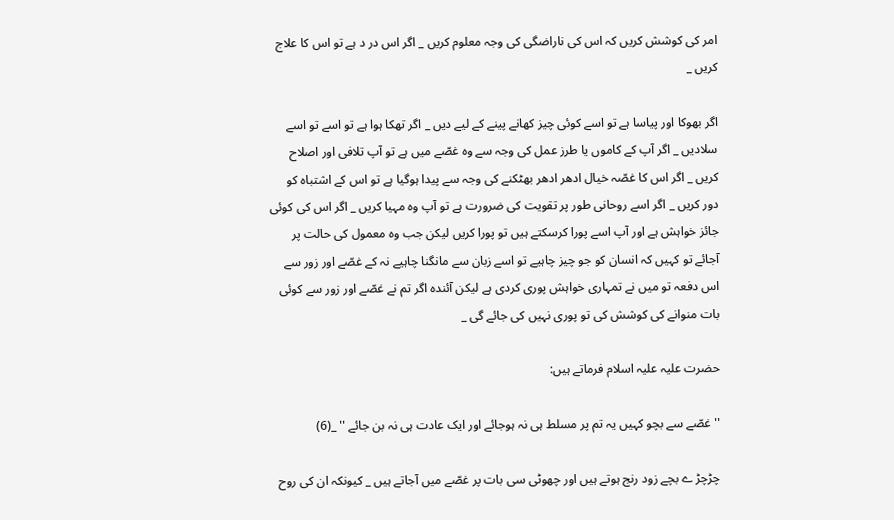امر کى کوشش کریں کہ اس کى ناراضگى کى وجہ معلوم کریں _ اگر اس در د ہے تو اس کا علاج کریں _

اگر بھوکا اور پیاسا ہے تو اسے کوئی چیز کھانے پینے کے لیے دیں _ اگر تھکا ہوا ہے تو اسے تو اسے سلادیں _ اگر آپ کے کاموں یا طرز عمل کى وجہ سے وہ غصّے میں ہے تو آپ تلافى اور اصلاح کریں _ اگر اس کا غصّہ خیال ادھر ادھر بھٹکنے کى وجہ سے پیدا ہوگیا ہے تو اس کے اشتباہ کو دور کریں _ اگر اسے روحانى طور پر تقویت کى ضرورت ہے تو آپ وہ مہیا کریں _ اگر اس کى کوئی جائز خواہش ہے اور آپ اسے پورا کرسکتے ہیں تو پورا کریں لیکن جب وہ معمول کى حالت پر آجائے تو کہیں کہ انسان کو جو چیز چاہیے تو اسے زبان سے مانگنا چاہیے نہ کے غصّے اور زور سے اس دفعہ تو میں نے تمہارى خواہش پورى کردى ہے لیکن آئندہ اگر تم نے غصّے اور زور سے کوئی بات منوانے کى کوشش کى تو پورى نہیں کى جائے گى _

حضرت علیہ علیہ اسلام فرماتے ہیں:

''غصّے سے بچو کہیں یہ تم پر مسلط ہى نہ ہوجائے اور ایک عادت ہى نہ بن جائے '' _(6)

چڑچڑ ے بچے زود رنج ہوتے ہیں اور چھوٹى سى بات پر غصّے میں آجاتے ہیں _ کیونکہ ان کى روح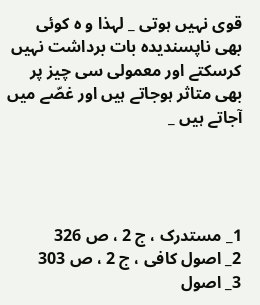قوى نہیں ہوتى _ لہذا و ہ کوئی بھى ناپسندیدہ بات برداشت نہیں کرسکتے اور معمولى سى چیز پر بھى متاثر ہوجاتے ہیں اور غصّے میں آجاتے ہیں _




1_ مستدرک ، ج 2 ، ص 326
2_ اصول کافى ، ج 2 ، ص 303
3_ اصول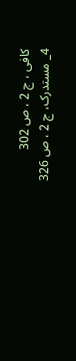کافى ، ج 2 ، ص 302
4_ مستدرک، ج 2 ، ص 326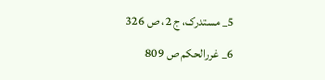5_ مستدرک، ج 2، ص 326
6_ غررالحکم ص 809